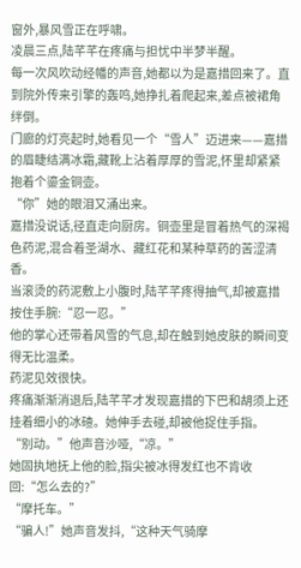窗外,暴风雪正在呼啸。
凌晨三点,陆芊芊在疼痛与担忧中半梦半醒。
每一次风吹动经幡的声音,她都以为是嘉措回来了。直到院外传来引擎的轰鸣,她挣扎着爬起来,差点被裙角绊倒。
门廊的灯亮起时,她看见一个“雪人”迈进来——嘉措的眉睫结满冰霜,藏靴上沾着厚厚的雪泥,怀里却紧紧抱着个鎏金铜壶。
“你”她的眼泪又涌出来。
嘉措没说话,径直走向厨房。铜壶里是冒着热气的深褐色药泥,混合着圣湖水、藏红花和某种草药的苦涩清香。
当滚烫的药泥敷上小腹时,陆芊芊疼得抽气,却被嘉措按住手腕:“忍一忍。”
他的掌心还带着风雪的气息,却在触到她皮肤的瞬间变得无比温柔。
药泥见效很快。
疼痛渐渐消退后,陆芊芊才发现嘉措的下巴和胡须上还挂着细小的冰碴。她伸手去碰,却被他捉住手指。
“别动。”他声音沙哑,“凉。”
她固执地抚上他的脸,指尖被冰得发红也不肯收回:“怎么去的?”
“摩托车。”
“骗人!”她声音发抖,“这种天气骑摩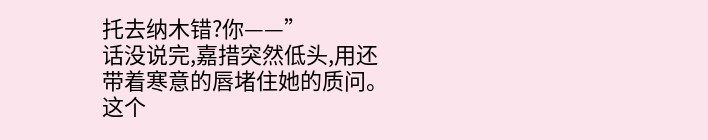托去纳木错?你——”
话没说完,嘉措突然低头,用还带着寒意的唇堵住她的质问。这个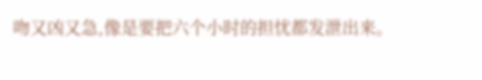吻又凶又急,像是要把六个小时的担忧都发泄出来。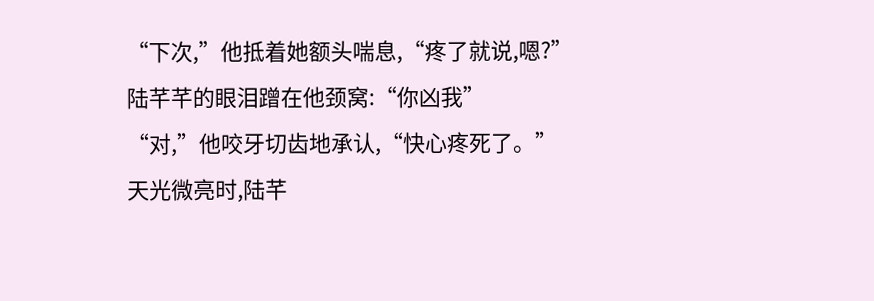“下次,”他抵着她额头喘息,“疼了就说,嗯?”
陆芊芊的眼泪蹭在他颈窝:“你凶我”
“对,”他咬牙切齿地承认,“快心疼死了。”
天光微亮时,陆芊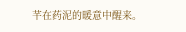芊在药泥的暖意中醒来。